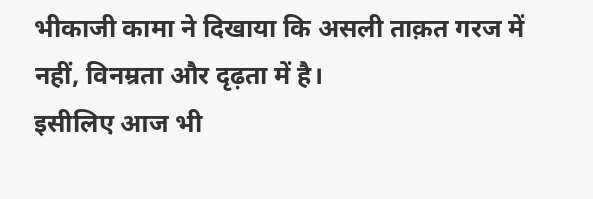भीकाजी कामा ने दिखाया कि असली ताक़त गरज में नहीं, विनम्रता और दृढ़ता में है।
इसीलिए आज भी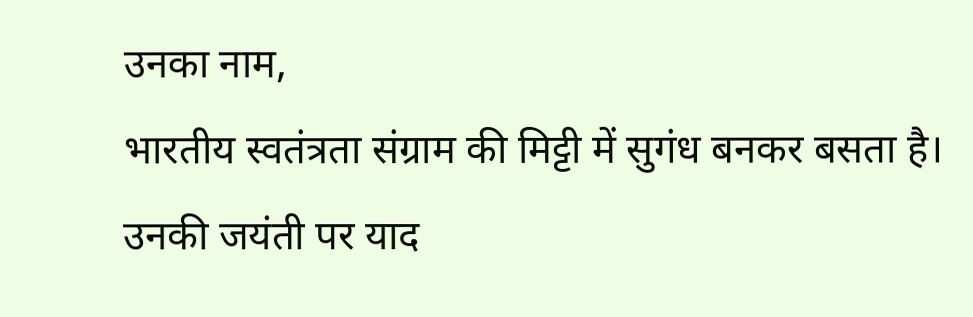उनका नाम,
भारतीय स्वतंत्रता संग्राम की मिट्टी में सुगंध बनकर बसता है।
उनकी जयंती पर याद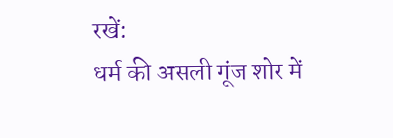रखें:
धर्म की असली गूंज शोर में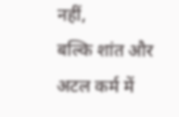नहीं,
बल्कि शांत और अटल कर्म में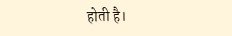होती है।